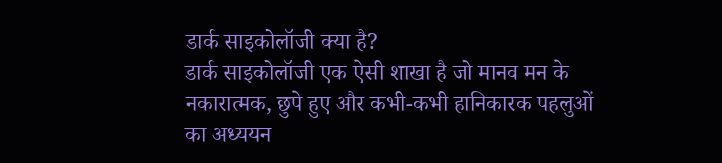डार्क साइकोलॉजी क्या है?
डार्क साइकोलॉजी एक ऐसी शाखा है जो मानव मन के नकारात्मक, छुपे हुए और कभी-कभी हानिकारक पहलुओं का अध्ययन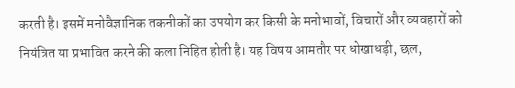करती है। इसमें मनोवैज्ञानिक तकनीकों का उपयोग कर किसी के मनोभावों, विचारों और व्यवहारों को नियंत्रित या प्रभावित करने की कला निहित होती है। यह विषय आमतौर पर धोखाधड़ी, छल,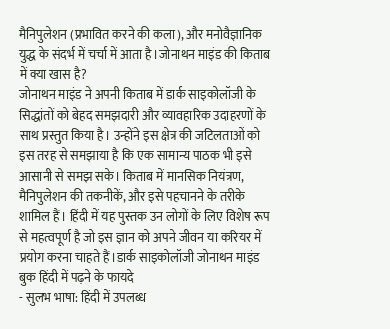मैनिपुलेशन (प्रभावित करने की कला), और मनोवैज्ञानिक युद्ध के संदर्भ में चर्चा में आता है।जोनाथन माइंड की किताब में क्या खास है?
जोनाथन माइंड ने अपनी किताब में डार्क साइकोलॉजी के सिद्धांतों को बेहद समझदारी और व्यावहारिक उदाहरणों के साथ प्रस्तुत किया है। उन्होंने इस क्षेत्र की जटिलताओं को इस तरह से समझाया है कि एक सामान्य पाठक भी इसे आसानी से समझ सके। किताब में मानसिक नियंत्रण, मैनिपुलेशन की तकनीकें, और इसे पहचानने के तरीके शामिल हैं। हिंदी में यह पुस्तक उन लोगों के लिए विशेष रूप से महत्वपूर्ण है जो इस ज्ञान को अपने जीवन या करियर में प्रयोग करना चाहते हैं।डार्क साइकोलॉजी जोनाथन माइंड बुक हिंदी में पढ़ने के फायदे
- सुलभ भाषा: हिंदी में उपलब्ध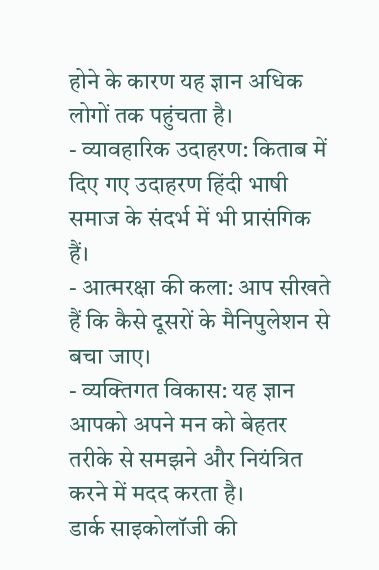होने के कारण यह ज्ञान अधिक लोगों तक पहुंचता है।
- व्यावहारिक उदाहरण: किताब में दिए गए उदाहरण हिंदी भाषी समाज के संदर्भ में भी प्रासंगिक हैं।
- आत्मरक्षा की कला: आप सीखते हैं कि कैसे दूसरों के मैनिपुलेशन से बचा जाए।
- व्यक्तिगत विकास: यह ज्ञान आपको अपने मन को बेहतर तरीके से समझने और नियंत्रित करने में मदद करता है।
डार्क साइकोलॉजी की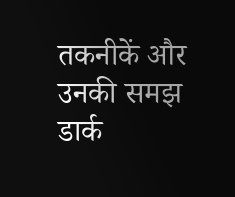तकनीकें और उनकी समझ
डार्क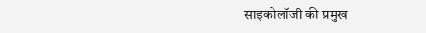साइकोलॉजी की प्रमुख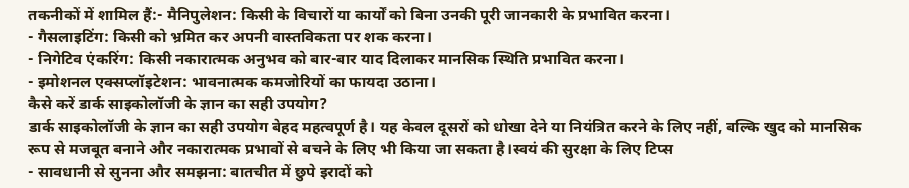तकनीकों में शामिल हैं:- मैनिपुलेशन: किसी के विचारों या कार्यों को बिना उनकी पूरी जानकारी के प्रभावित करना।
- गैसलाइटिंग: किसी को भ्रमित कर अपनी वास्तविकता पर शक करना।
- निगेटिव एंकरिंग: किसी नकारात्मक अनुभव को बार-बार याद दिलाकर मानसिक स्थिति प्रभावित करना।
- इमोशनल एक्सप्लॉइटेशन: भावनात्मक कमजोरियों का फायदा उठाना।
कैसे करें डार्क साइकोलॉजी के ज्ञान का सही उपयोग?
डार्क साइकोलॉजी के ज्ञान का सही उपयोग बेहद महत्वपूर्ण है। यह केवल दूसरों को धोखा देने या नियंत्रित करने के लिए नहीं, बल्कि खुद को मानसिक रूप से मजबूत बनाने और नकारात्मक प्रभावों से बचने के लिए भी किया जा सकता है।स्वयं की सुरक्षा के लिए टिप्स
- सावधानी से सुनना और समझना: बातचीत में छुपे इरादों को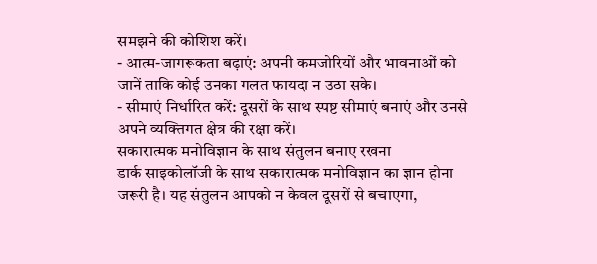समझने की कोशिश करें।
- आत्म-जागरूकता बढ़ाएं: अपनी कमजोरियों और भावनाओं को जानें ताकि कोई उनका गलत फायदा न उठा सके।
- सीमाएं निर्धारित करें: दूसरों के साथ स्पष्ट सीमाएं बनाएं और उनसे अपने व्यक्तिगत क्षेत्र की रक्षा करें।
सकारात्मक मनोविज्ञान के साथ संतुलन बनाए रखना
डार्क साइकोलॉजी के साथ सकारात्मक मनोविज्ञान का ज्ञान होना जरूरी है। यह संतुलन आपको न केवल दूसरों से बचाएगा,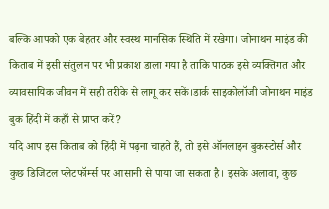बल्कि आपको एक बेहतर और स्वस्थ मानसिक स्थिति में रखेगा। जोनाथन माइंड की किताब में इसी संतुलन पर भी प्रकाश डाला गया है ताकि पाठक इसे व्यक्तिगत और व्यावसायिक जीवन में सही तरीके से लागू कर सकें।डार्क साइकोलॉजी जोनाथन माइंड बुक हिंदी में कहाँ से प्राप्त करें?
यदि आप इस किताब को हिंदी में पढ़ना चाहते हैं, तो इसे ऑनलाइन बुकस्टोर्स और कुछ डिजिटल प्लेटफॉर्म्स पर आसानी से पाया जा सकता है। इसके अलावा, कुछ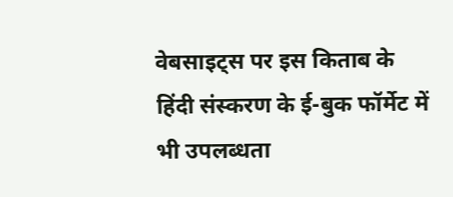वेबसाइट्स पर इस किताब के हिंदी संस्करण के ई-बुक फॉर्मेट में भी उपलब्धता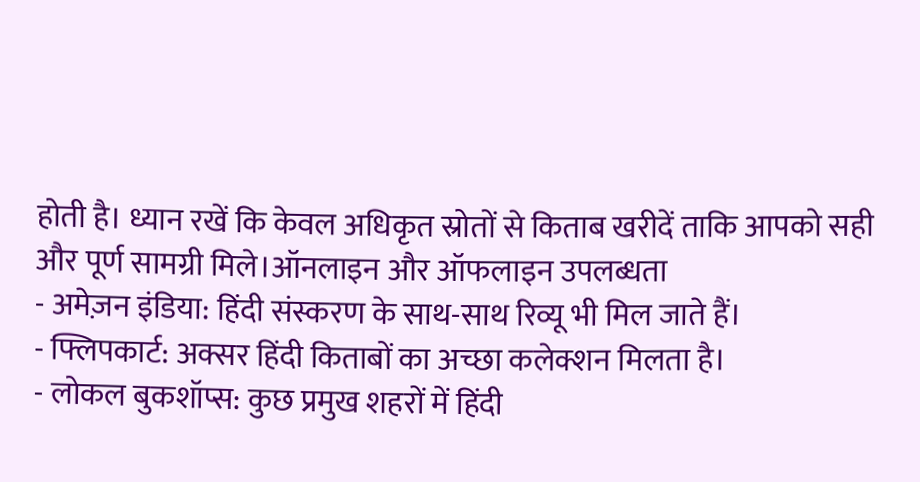होती है। ध्यान रखें कि केवल अधिकृत स्रोतों से किताब खरीदें ताकि आपको सही और पूर्ण सामग्री मिले।ऑनलाइन और ऑफलाइन उपलब्धता
- अमेज़न इंडिया: हिंदी संस्करण के साथ-साथ रिव्यू भी मिल जाते हैं।
- फ्लिपकार्ट: अक्सर हिंदी किताबों का अच्छा कलेक्शन मिलता है।
- लोकल बुकशॉप्स: कुछ प्रमुख शहरों में हिंदी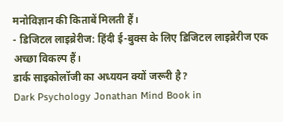मनोविज्ञान की किताबें मिलती हैं।
- डिजिटल लाइब्रेरीज: हिंदी ई-बुक्स के लिए डिजिटल लाइब्रेरीज एक अच्छा विकल्प हैं।
डार्क साइकोलॉजी का अध्ययन क्यों जरूरी है?
Dark Psychology Jonathan Mind Book in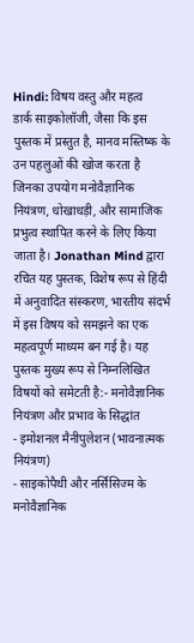Hindi: विषय वस्तु और महत्व
डार्क साइकोलॉजी, जैसा कि इस पुस्तक में प्रस्तुत है, मानव मस्तिष्क के उन पहलुओं की खोज करता है जिनका उपयोग मनोवैज्ञानिक नियंत्रण, धोखाधड़ी, और सामाजिक प्रभुत्व स्थापित करने के लिए किया जाता है। Jonathan Mind द्वारा रचित यह पुस्तक, विशेष रूप से हिंदी में अनुवादित संस्करण, भारतीय संदर्भ में इस विषय को समझने का एक महत्वपूर्ण माध्यम बन गई है। यह पुस्तक मुख्य रूप से निम्नलिखित विषयों को समेटती है:- मनोवैज्ञानिक नियंत्रण और प्रभाव के सिद्धांत
- इमोशनल मैनीपुलेशन (भावनात्मक नियंत्रण)
- साइकोपैथी और नर्सिसिज्म के मनोवैज्ञानिक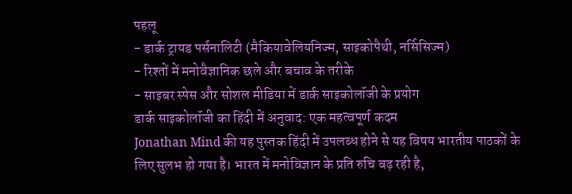पहलू
- डार्क ट्रायड पर्सनालिटी (मैकियावेलियनिज्म, साइकोपैथी, नर्सिसिज्म)
- रिश्तों में मनोवैज्ञानिक छले और बचाव के तरीके
- साइबर स्पेस और सोशल मीडिया में डार्क साइकोलॉजी के प्रयोग
डार्क साइकोलॉजी का हिंदी में अनुवाद: एक महत्वपूर्ण कदम
Jonathan Mind की यह पुस्तक हिंदी में उपलब्ध होने से यह विषय भारतीय पाठकों के लिए सुलभ हो गया है। भारत में मनोविज्ञान के प्रति रुचि बढ़ रही है,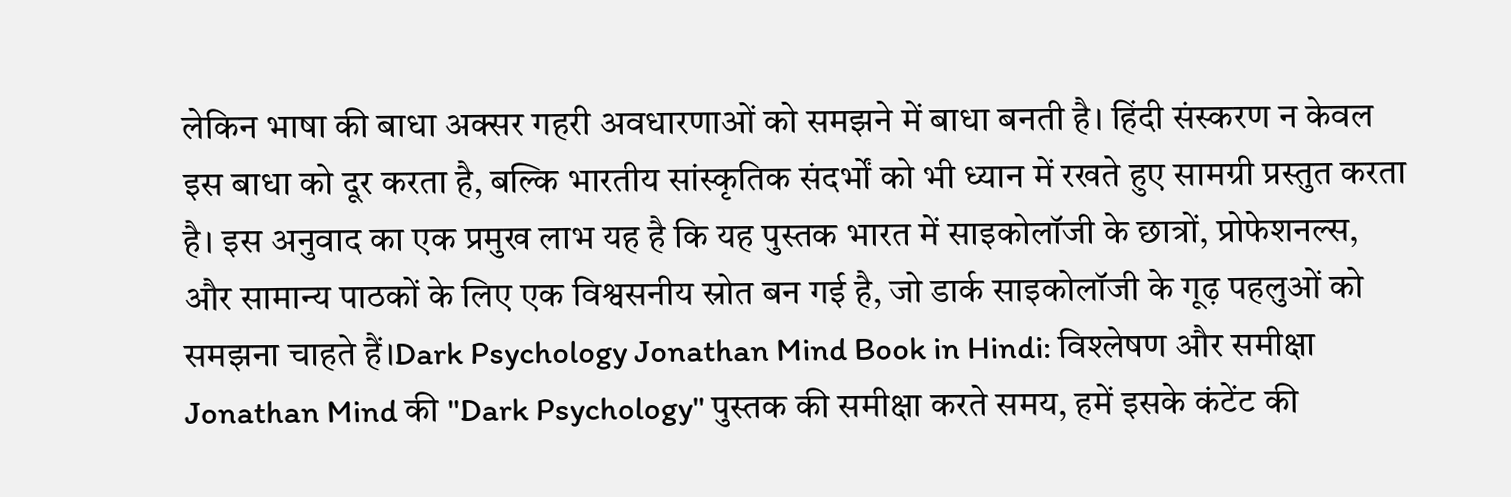लेकिन भाषा की बाधा अक्सर गहरी अवधारणाओं को समझने में बाधा बनती है। हिंदी संस्करण न केवल इस बाधा को दूर करता है, बल्कि भारतीय सांस्कृतिक संदर्भों को भी ध्यान में रखते हुए सामग्री प्रस्तुत करता है। इस अनुवाद का एक प्रमुख लाभ यह है कि यह पुस्तक भारत में साइकोलॉजी के छात्रों, प्रोफेशनल्स, और सामान्य पाठकों के लिए एक विश्वसनीय स्रोत बन गई है, जो डार्क साइकोलॉजी के गूढ़ पहलुओं को समझना चाहते हैं।Dark Psychology Jonathan Mind Book in Hindi: विश्लेषण और समीक्षा
Jonathan Mind की "Dark Psychology" पुस्तक की समीक्षा करते समय, हमें इसके कंटेंट की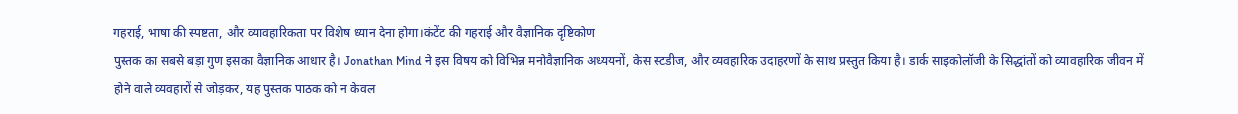गहराई, भाषा की स्पष्टता, और व्यावहारिकता पर विशेष ध्यान देना होगा।कंटेंट की गहराई और वैज्ञानिक दृष्टिकोण
पुस्तक का सबसे बड़ा गुण इसका वैज्ञानिक आधार है। Jonathan Mind ने इस विषय को विभिन्न मनोवैज्ञानिक अध्ययनों, केस स्टडीज, और व्यवहारिक उदाहरणों के साथ प्रस्तुत किया है। डार्क साइकोलॉजी के सिद्धांतों को व्यावहारिक जीवन में होने वाले व्यवहारों से जोड़कर, यह पुस्तक पाठक को न केवल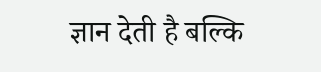ज्ञान देती है बल्कि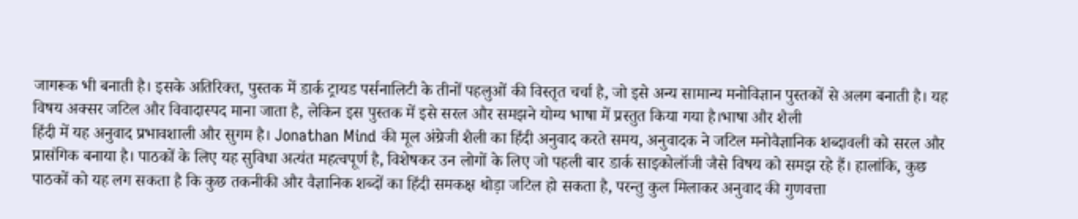जागरूक भी बनाती है। इसके अतिरिक्त, पुस्तक में डार्क ट्रायड पर्सनालिटी के तीनों पहलुओं की विस्तृत चर्चा है, जो इसे अन्य सामान्य मनोविज्ञान पुस्तकों से अलग बनाती है। यह विषय अक्सर जटिल और विवादास्पद माना जाता है, लेकिन इस पुस्तक में इसे सरल और समझने योग्य भाषा में प्रस्तुत किया गया है।भाषा और शैली
हिंदी में यह अनुवाद प्रभावशाली और सुगम है। Jonathan Mind की मूल अंग्रेजी शैली का हिंदी अनुवाद करते समय, अनुवादक ने जटिल मनोवैज्ञानिक शब्दावली को सरल और प्रासंगिक बनाया है। पाठकों के लिए यह सुविधा अत्यंत महत्वपूर्ण है, विशेषकर उन लोगों के लिए जो पहली बार डार्क साइकोलॉजी जैसे विषय को समझ रहे हैं। हालांकि, कुछ पाठकों को यह लग सकता है कि कुछ तकनीकी और वैज्ञानिक शब्दों का हिंदी समकक्ष थोड़ा जटिल हो सकता है, परन्तु कुल मिलाकर अनुवाद की गुणवत्ता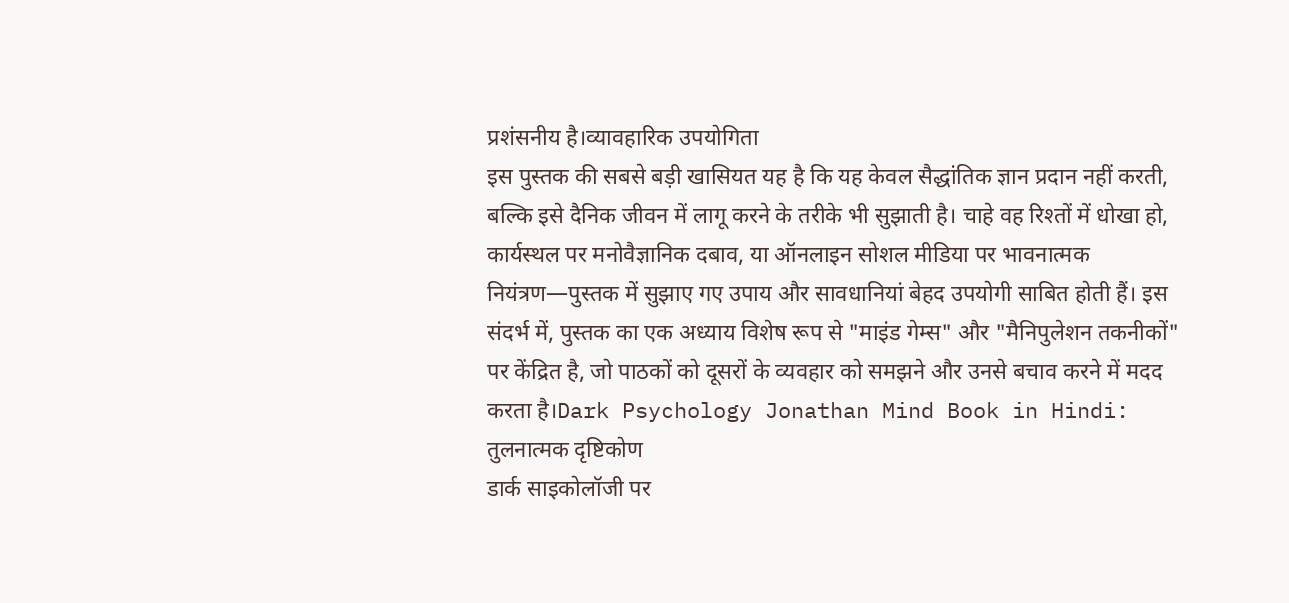प्रशंसनीय है।व्यावहारिक उपयोगिता
इस पुस्तक की सबसे बड़ी खासियत यह है कि यह केवल सैद्धांतिक ज्ञान प्रदान नहीं करती, बल्कि इसे दैनिक जीवन में लागू करने के तरीके भी सुझाती है। चाहे वह रिश्तों में धोखा हो, कार्यस्थल पर मनोवैज्ञानिक दबाव, या ऑनलाइन सोशल मीडिया पर भावनात्मक नियंत्रण—पुस्तक में सुझाए गए उपाय और सावधानियां बेहद उपयोगी साबित होती हैं। इस संदर्भ में, पुस्तक का एक अध्याय विशेष रूप से "माइंड गेम्स" और "मैनिपुलेशन तकनीकों" पर केंद्रित है, जो पाठकों को दूसरों के व्यवहार को समझने और उनसे बचाव करने में मदद करता है।Dark Psychology Jonathan Mind Book in Hindi: तुलनात्मक दृष्टिकोण
डार्क साइकोलॉजी पर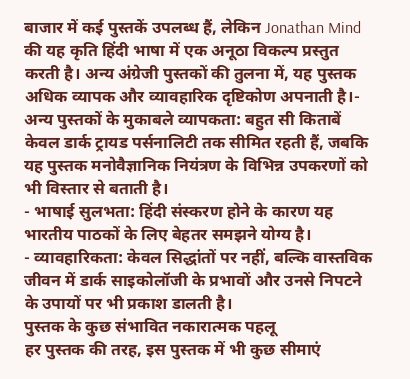बाजार में कई पुस्तकें उपलब्ध हैं, लेकिन Jonathan Mind की यह कृति हिंदी भाषा में एक अनूठा विकल्प प्रस्तुत करती है। अन्य अंग्रेजी पुस्तकों की तुलना में, यह पुस्तक अधिक व्यापक और व्यावहारिक दृष्टिकोण अपनाती है।- अन्य पुस्तकों के मुकाबले व्यापकता: बहुत सी किताबें केवल डार्क ट्रायड पर्सनालिटी तक सीमित रहती हैं, जबकि यह पुस्तक मनोवैज्ञानिक नियंत्रण के विभिन्न उपकरणों को भी विस्तार से बताती है।
- भाषाई सुलभता: हिंदी संस्करण होने के कारण यह भारतीय पाठकों के लिए बेहतर समझने योग्य है।
- व्यावहारिकता: केवल सिद्धांतों पर नहीं, बल्कि वास्तविक जीवन में डार्क साइकोलॉजी के प्रभावों और उनसे निपटने के उपायों पर भी प्रकाश डालती है।
पुस्तक के कुछ संभावित नकारात्मक पहलू
हर पुस्तक की तरह, इस पुस्तक में भी कुछ सीमाएं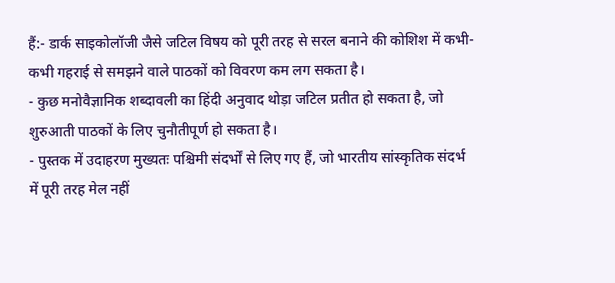हैं:- डार्क साइकोलॉजी जैसे जटिल विषय को पूरी तरह से सरल बनाने की कोशिश में कभी-कभी गहराई से समझने वाले पाठकों को विवरण कम लग सकता है।
- कुछ मनोवैज्ञानिक शब्दावली का हिंदी अनुवाद थोड़ा जटिल प्रतीत हो सकता है, जो शुरुआती पाठकों के लिए चुनौतीपूर्ण हो सकता है।
- पुस्तक में उदाहरण मुख्यतः पश्चिमी संदर्भों से लिए गए हैं, जो भारतीय सांस्कृतिक संदर्भ में पूरी तरह मेल नहीं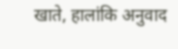खाते, हालांकि अनुवाद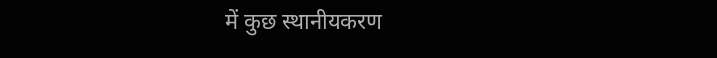में कुछ स्थानीयकरण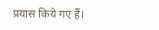प्रयास किये गए हैं।